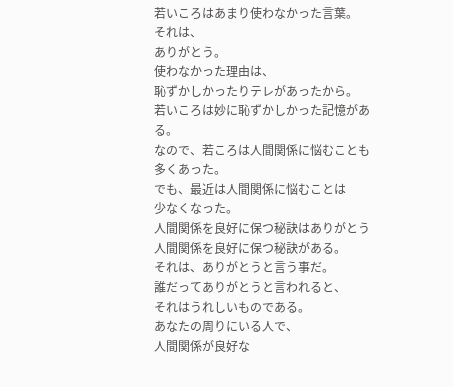若いころはあまり使わなかった言葉。
それは、
ありがとう。
使わなかった理由は、
恥ずかしかったりテレがあったから。
若いころは妙に恥ずかしかった記憶がある。
なので、若ころは人間関係に悩むことも
多くあった。
でも、最近は人間関係に悩むことは
少なくなった。
人間関係を良好に保つ秘訣はありがとう
人間関係を良好に保つ秘訣がある。
それは、ありがとうと言う事だ。
誰だってありがとうと言われると、
それはうれしいものである。
あなたの周りにいる人で、
人間関係が良好な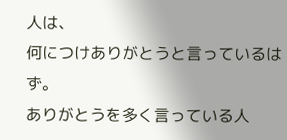人は、
何につけありがとうと言っているはず。
ありがとうを多く言っている人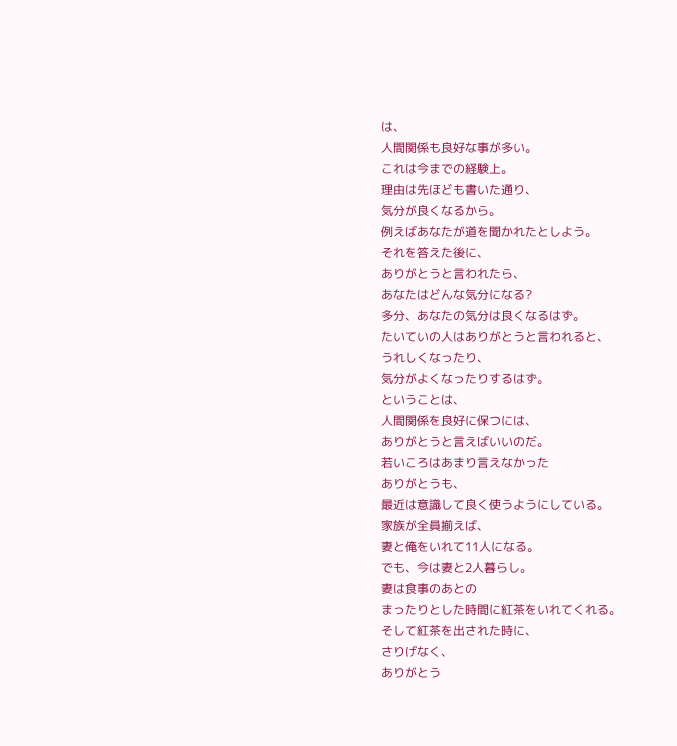は、
人間関係も良好な事が多い。
これは今までの経験上。
理由は先ほども書いた通り、
気分が良くなるから。
例えばあなたが道を聞かれたとしよう。
それを答えた後に、
ありがとうと言われたら、
あなたはどんな気分になる?
多分、あなたの気分は良くなるはず。
たいていの人はありがとうと言われると、
うれしくなったり、
気分がよくなったりするはず。
ということは、
人間関係を良好に保つには、
ありがとうと言えばいいのだ。
若いころはあまり言えなかった
ありがとうも、
最近は意識して良く使うようにしている。
家族が全員揃えば、
妻と俺をいれて11人になる。
でも、今は妻と2人暮らし。
妻は食事のあとの
まったりとした時間に紅茶をいれてくれる。
そして紅茶を出された時に、
さりげなく、
ありがとう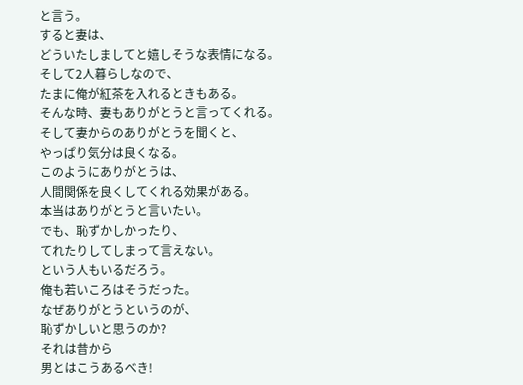と言う。
すると妻は、
どういたしましてと嬉しそうな表情になる。
そして2人暮らしなので、
たまに俺が紅茶を入れるときもある。
そんな時、妻もありがとうと言ってくれる。
そして妻からのありがとうを聞くと、
やっぱり気分は良くなる。
このようにありがとうは、
人間関係を良くしてくれる効果がある。
本当はありがとうと言いたい。
でも、恥ずかしかったり、
てれたりしてしまって言えない。
という人もいるだろう。
俺も若いころはそうだった。
なぜありがとうというのが、
恥ずかしいと思うのか?
それは昔から
男とはこうあるべき!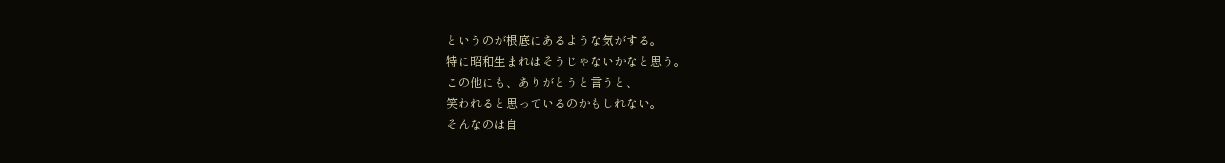というのが根底にあるような気がする。
特に昭和生まれはそうじゃないかなと思う。
この他にも、ありがとうと言うと、
笑われると思っているのかもしれない。
そんなのは自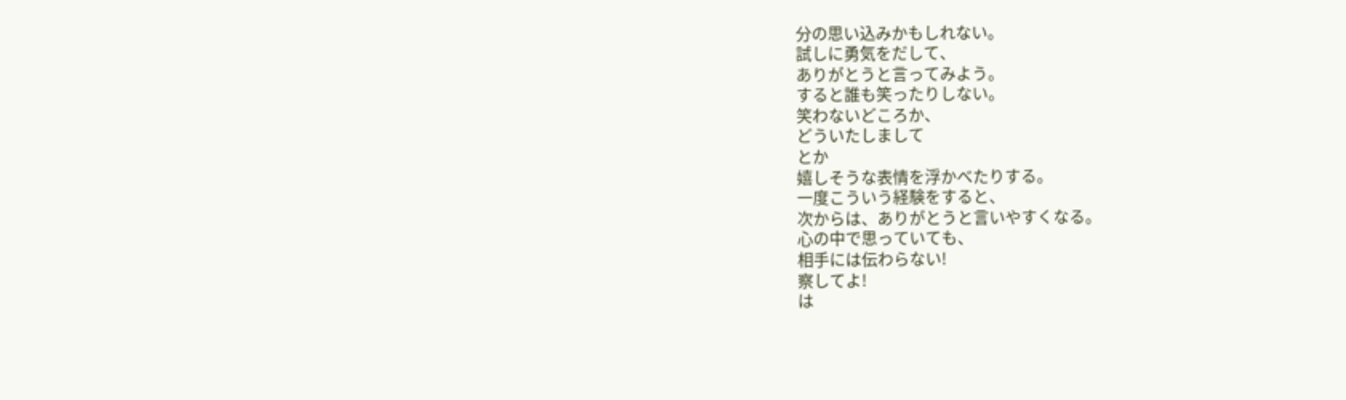分の思い込みかもしれない。
試しに勇気をだして、
ありがとうと言ってみよう。
すると誰も笑ったりしない。
笑わないどころか、
どういたしまして
とか
嬉しそうな表情を浮かべたりする。
一度こういう経験をすると、
次からは、ありがとうと言いやすくなる。
心の中で思っていても、
相手には伝わらない!
察してよ!
は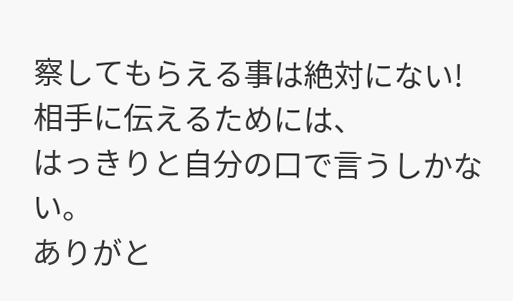察してもらえる事は絶対にない!
相手に伝えるためには、
はっきりと自分の口で言うしかない。
ありがと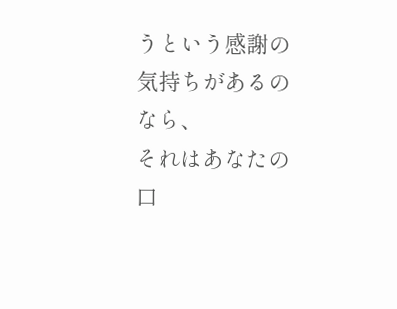うという感謝の気持ちがあるのなら、
それはあなたの口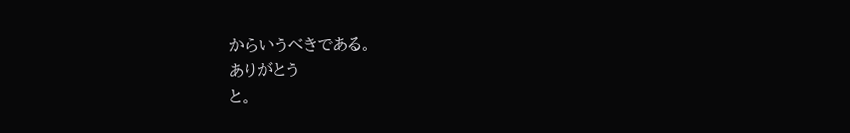からいうべきである。
ありがとう
と。